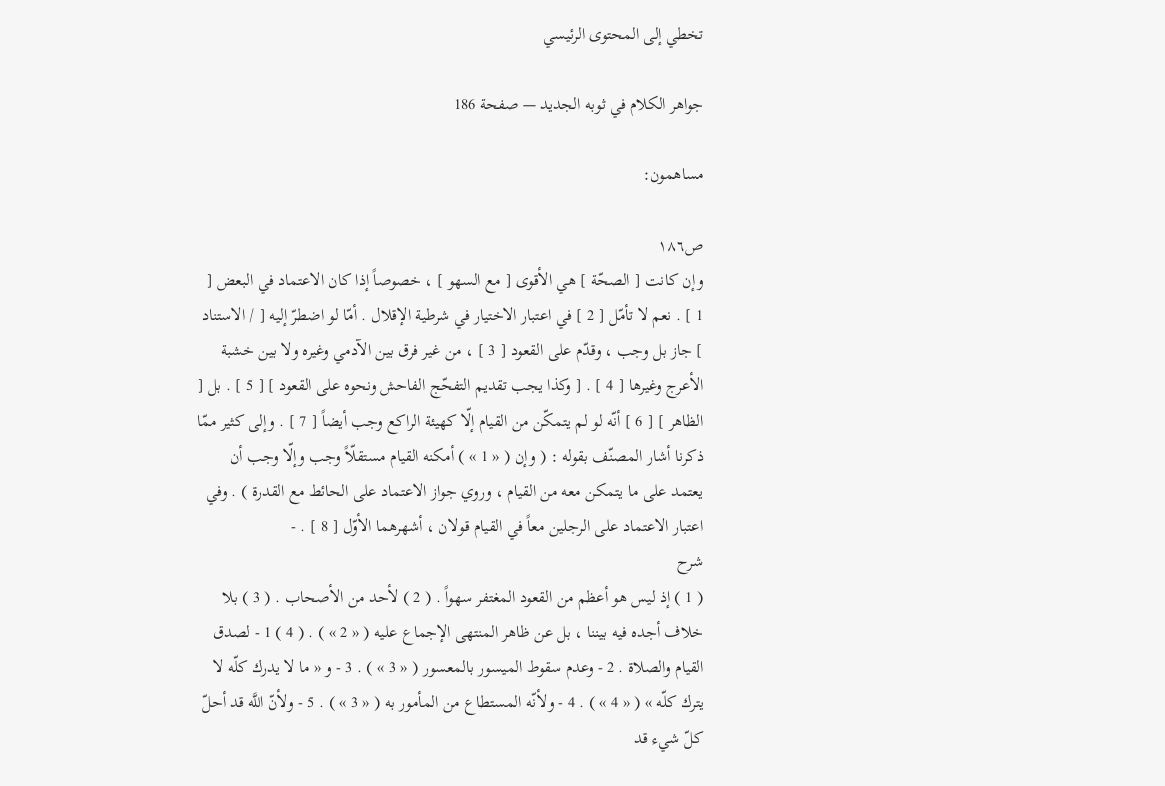تخطي إلى المحتوى الرئيسي

جواهر الكلام في ثوبه الجديد — صفحة 186

مساهمون:

ص١٨٦
وإن كانت [ الصحّة ] هي الأقوى [ مع السهو ] ، خصوصاً إذا كان الاعتماد في البعض [ 1 ] . نعم لا تأمّل [ 2 ] في اعتبار الاختيار في شرطية الإقلال . أمّا لو اضطرّ إليه [ / الاستناد ] جاز بل وجب ، وقدّم على القعود [ 3 ] ، من غير فرق بين الآدمي وغيره ولا بين خشبة الأعرج وغيرها [ 4 ] . [ وكذا يجب تقديم التفحّج الفاحش ونحوه على القعود ] [ 5 ] . بل [ الظاهر ] [ 6 ] أنّه لو لم يتمكّن من القيام إلّا كهيئة الراكع وجب أيضاً [ 7 ] . وإلى كثير ممّا ذكرنا أشار المصنّف بقوله : ( وإن ( « 1 » ) أمكنه القيام مستقلّاً وجب وإلّا وجب أن يعتمد على ما يتمكن معه من القيام ، وروي جواز الاعتماد على الحائط مع القدرة ) . وفي اعتبار الاعتماد على الرجلين معاً في القيام قولان ، أشهرهما الأوّل [ 8 ] . -
شرح
( 1 ) إذ ليس هو أعظم من القعود المغتفر سهواً . ( 2 ) لأحد من الأصحاب . ( 3 ) بلا خلاف أجده فيه بيننا ، بل عن ظاهر المنتهى الإجماع عليه ( « 2 » ) . ( 4 ) 1 - لصدق القيام والصلاة . 2 - وعدم سقوط الميسور بالمعسور ( « 3 » ) . 3 - و « ما لا يدرك كلّه لا يترك كلّه » ( « 4 » ) . 4 - ولأنّه المستطاع من المأمور به ( « 3 » ) . 5 - ولأنّ اللَّه قد أحلّ كلّ شيء قد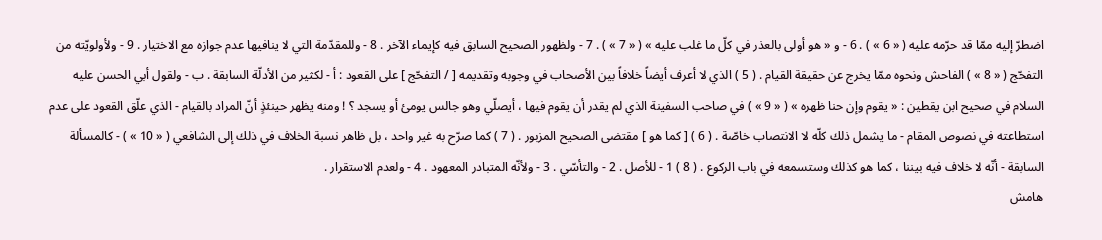اضطرّ إليه ممّا قد حرّمه عليه ( « 6 » ) . 6 - و « هو أولى بالعذر في كلّ ما غلب عليه » ( « 7 » ) . 7 - ولظهور الصحيح السابق فيه كإيماء الآخر . 8 - وللمقدّمة التي لا ينافيها عدم جوازه مع الاختيار . 9 - ولأولويّته من التفحّج ( « 8 » ) الفاحش ونحوه ممّا يخرج عن حقيقة القيام . ( 5 ) الذي لا أعرف أيضاً خلافاً بين الأصحاب في وجوبه وتقديمه [ / التفحّج ] على القعود : أ - لكثير من الأدلّة السابقة . ب - ولقول أبي الحسن عليه السلام في صحيح ابن يقطين : « يقوم وإن حنا ظهره » ( « 9 » ) في صاحب السفينة الذي لم يقدر أن يقوم فيها ، أيصلّي وهو جالس يومئ أو يسجد ؟ ! ومنه يظهر حينئذٍ أنّ المراد بالقيام - الذي علّق القعود على عدم استطاعته في نصوص المقام - ما يشمل ذلك كلّه لا الانتصاب خاصّة . ( 6 ) [ كما هو ] مقتضى الصحيح المزبور . ( 7 ) كما صرّح به غير واحد ، بل ظاهر نسبة الخلاف في ذلك إلى الشافعي ( « 10 » ) - كالمسألة السابقة - أنّه لا خلاف فيه بيننا ، كما هو كذلك وستسمعه في باب الركوع . ( 8 ) 1 - للأصل . 2 - والتأسّي . 3 - ولأنّه المتبادر المعهود . 4 - ولعدم الاستقرار .
هامش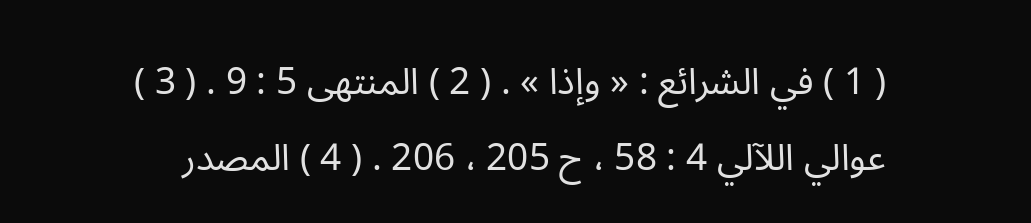( 1 ) في الشرائع : « وإذا » . ( 2 ) المنتهى 5 : 9 . ( 3 ) عوالي اللآلي 4 : 58 ، ح 205 ، 206 . ( 4 ) المصدر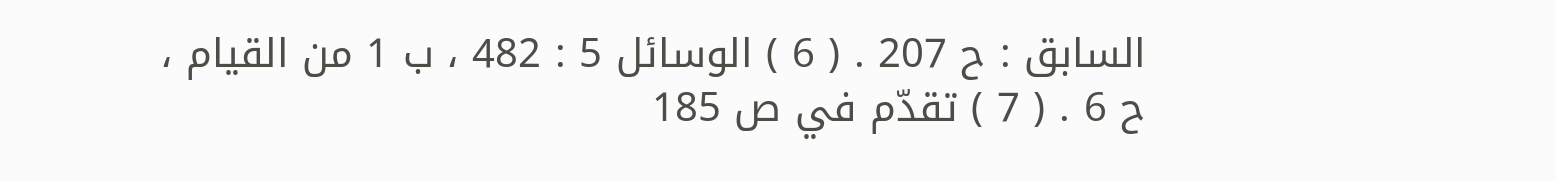السابق : ح 207 . ( 6 ) الوسائل 5 : 482 ، ب 1 من القيام ، ح 6 . ( 7 ) تقدّم في ص 185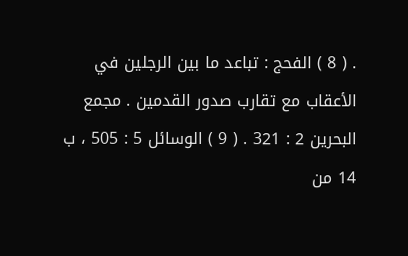. ( 8 ) الفحج : تباعد ما بين الرجلين في الأعقاب مع تقارب صدور القدمين . مجمع البحرين 2 : 321 . ( 9 ) الوسائل 5 : 505 ، ب 14 من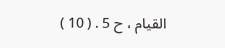القيام ، ح 5 . ( 10 )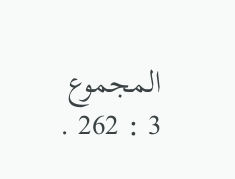المجموع 3 : 262 .